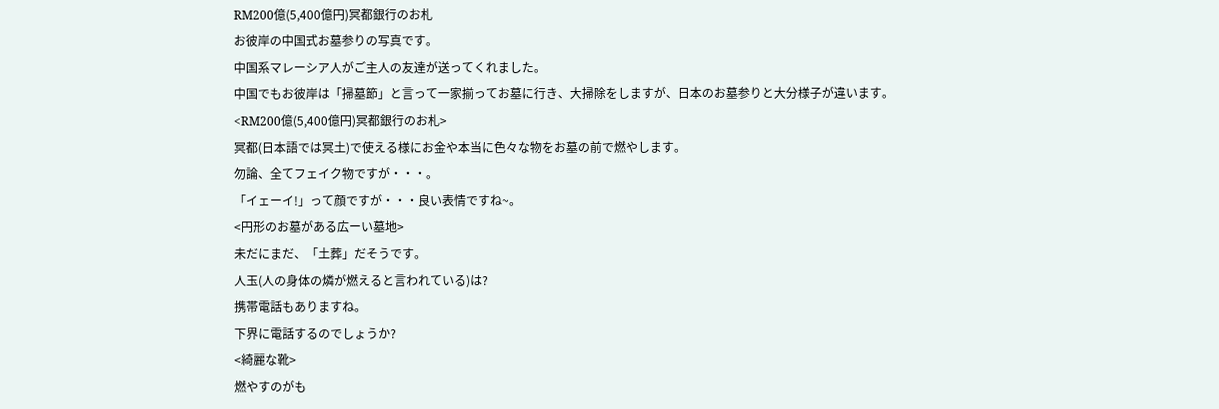RM200億(5,400億円)冥都銀行のお札
お彼岸の中国式お墓参りの写真です。
中国系マレーシア人がご主人の友達が送ってくれました。
中国でもお彼岸は「掃墓節」と言って一家揃ってお墓に行き、大掃除をしますが、日本のお墓参りと大分様子が違います。
<RM200億(5,400億円)冥都銀行のお札>
冥都(日本語では冥土)で使える様にお金や本当に色々な物をお墓の前で燃やします。
勿論、全てフェイク物ですが・・・。
「イェーイ!」って顔ですが・・・良い表情ですね~。
<円形のお墓がある広ーい墓地>
未だにまだ、「土葬」だそうです。
人玉(人の身体の燐が燃えると言われている)は?
携帯電話もありますね。
下界に電話するのでしょうか?
<綺麗な靴>
燃やすのがも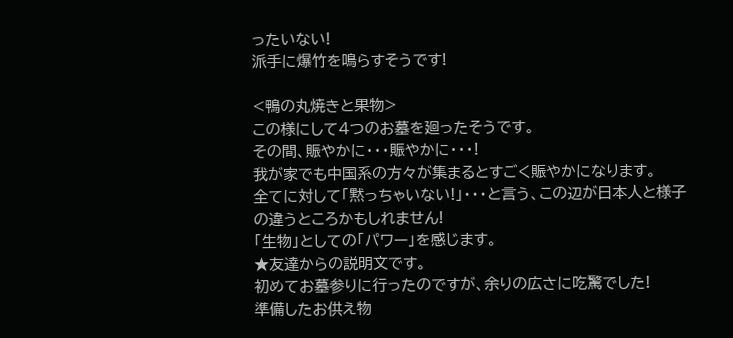ったいない!
派手に爆竹を鳴らすそうです!

<鴨の丸焼きと果物>
この様にして4つのお墓を廻ったそうです。
その間、賑やかに・・・賑やかに・・・!
我が家でも中国系の方々が集まるとすごく賑やかになります。
全てに対して「黙っちゃいない!」・・・と言う、この辺が日本人と様子の違うところかもしれません!
「生物」としての「パワー」を感じます。
★友達からの説明文です。
初めてお墓参りに行ったのですが、余りの広さに吃驚でした!
準備したお供え物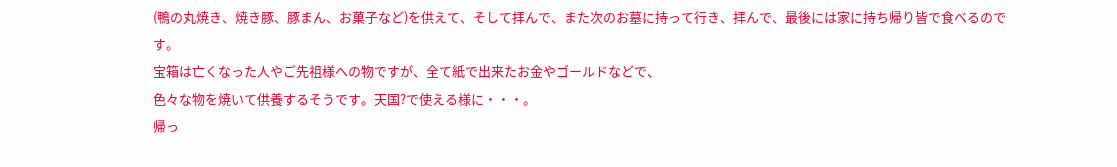(鴨の丸焼き、焼き豚、豚まん、お菓子など)を供えて、そして拝んで、また次のお墓に持って行き、拝んで、最後には家に持ち帰り皆で食べるのです。
宝箱は亡くなった人やご先祖様への物ですが、全て紙で出来たお金やゴールドなどで、
色々な物を焼いて供養するそうです。天国?で使える様に・・・。
帰っ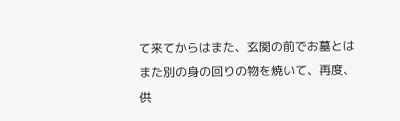て来てからはまた、玄関の前でお墓とはまた別の身の回りの物を焼いて、再度、供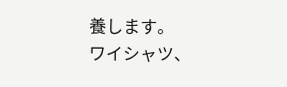養します。
ワイシャツ、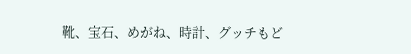靴、宝石、めがね、時計、グッチもど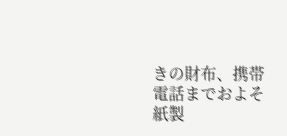きの財布、携帯電話までおよそ紙製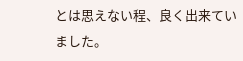とは思えない程、良く出来ていました。